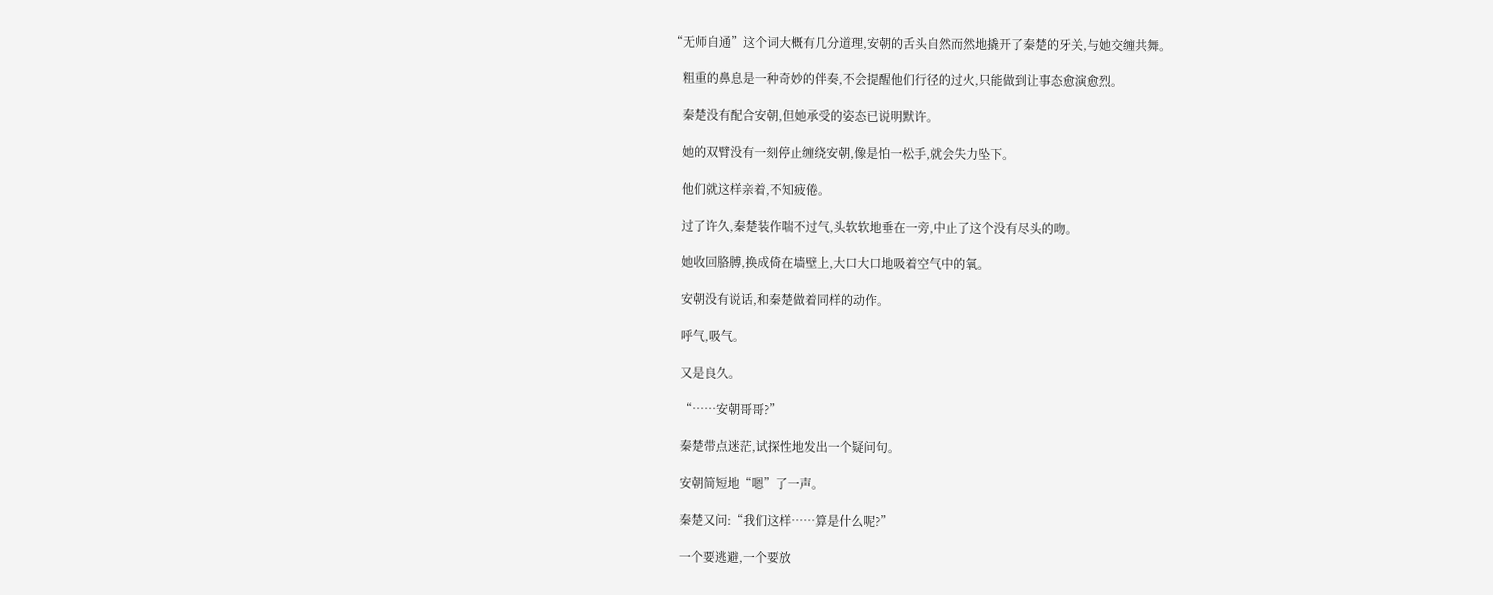“无师自通”这个词大概有几分道理,安朝的舌头自然而然地撬开了秦楚的牙关,与她交缠共舞。

    粗重的鼻息是一种奇妙的伴奏,不会提醒他们行径的过火,只能做到让事态愈演愈烈。

    秦楚没有配合安朝,但她承受的姿态已说明默许。

    她的双臂没有一刻停止缠绕安朝,像是怕一松手,就会失力坠下。

    他们就这样亲着,不知疲倦。

    过了许久,秦楚装作喘不过气,头软软地垂在一旁,中止了这个没有尽头的吻。

    她收回胳膊,换成倚在墙壁上,大口大口地吸着空气中的氧。

    安朝没有说话,和秦楚做着同样的动作。

    呼气,吸气。

    又是良久。

    “……安朝哥哥?”

    秦楚带点迷茫,试探性地发出一个疑问句。

    安朝简短地“嗯”了一声。

    秦楚又问:“我们这样……算是什么呢?”

    一个要逃避,一个要放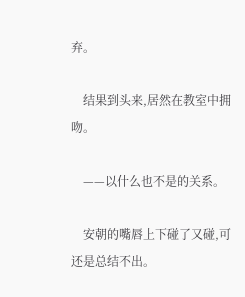弃。

    结果到头来,居然在教室中拥吻。

    ——以什么也不是的关系。

    安朝的嘴唇上下碰了又碰,可还是总结不出。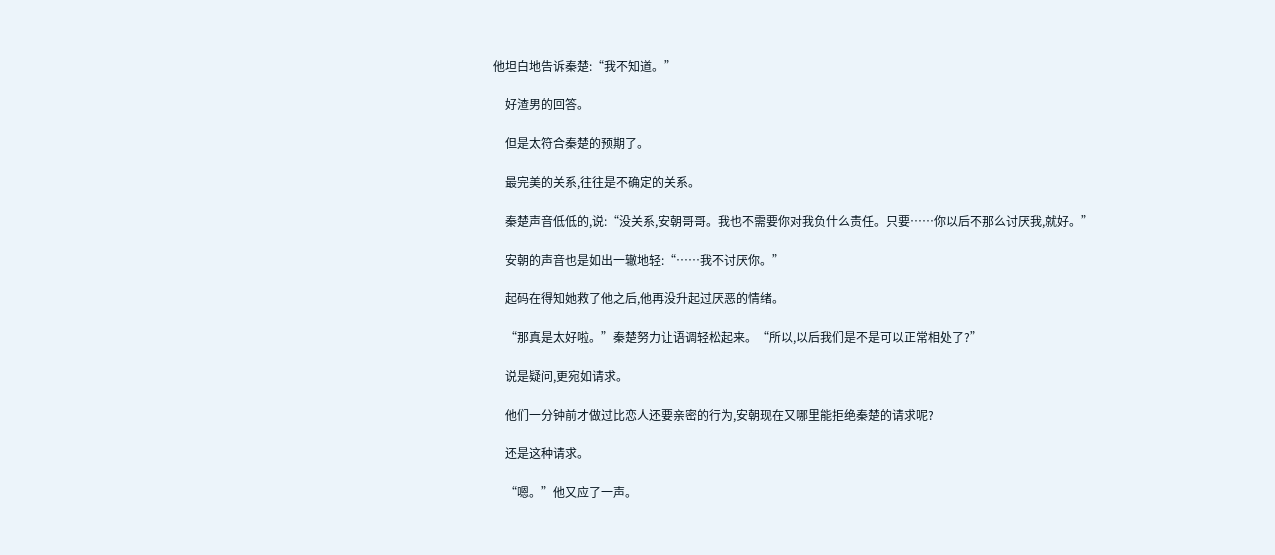他坦白地告诉秦楚:“我不知道。”

    好渣男的回答。

    但是太符合秦楚的预期了。

    最完美的关系,往往是不确定的关系。

    秦楚声音低低的,说:“没关系,安朝哥哥。我也不需要你对我负什么责任。只要……你以后不那么讨厌我,就好。”

    安朝的声音也是如出一辙地轻:“……我不讨厌你。”

    起码在得知她救了他之后,他再没升起过厌恶的情绪。

    “那真是太好啦。”秦楚努力让语调轻松起来。“所以,以后我们是不是可以正常相处了?”

    说是疑问,更宛如请求。

    他们一分钟前才做过比恋人还要亲密的行为,安朝现在又哪里能拒绝秦楚的请求呢?

    还是这种请求。

    “嗯。”他又应了一声。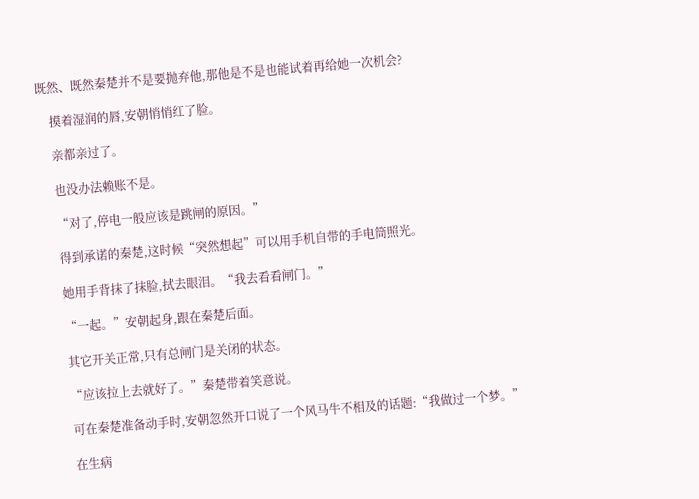既然、既然秦楚并不是要抛弃他,那他是不是也能试着再给她一次机会?

    摸着湿润的唇,安朝悄悄红了脸。

    亲都亲过了。

    也没办法赖账不是。

    “对了,停电一般应该是跳闸的原因。”

    得到承诺的秦楚,这时候“突然想起”可以用手机自带的手电筒照光。

    她用手背抹了抹脸,拭去眼泪。“我去看看闸门。”

    “一起。”安朝起身,跟在秦楚后面。

    其它开关正常,只有总闸门是关闭的状态。

    “应该拉上去就好了。”秦楚带着笑意说。

    可在秦楚准备动手时,安朝忽然开口说了一个风马牛不相及的话题:“我做过一个梦。”

    在生病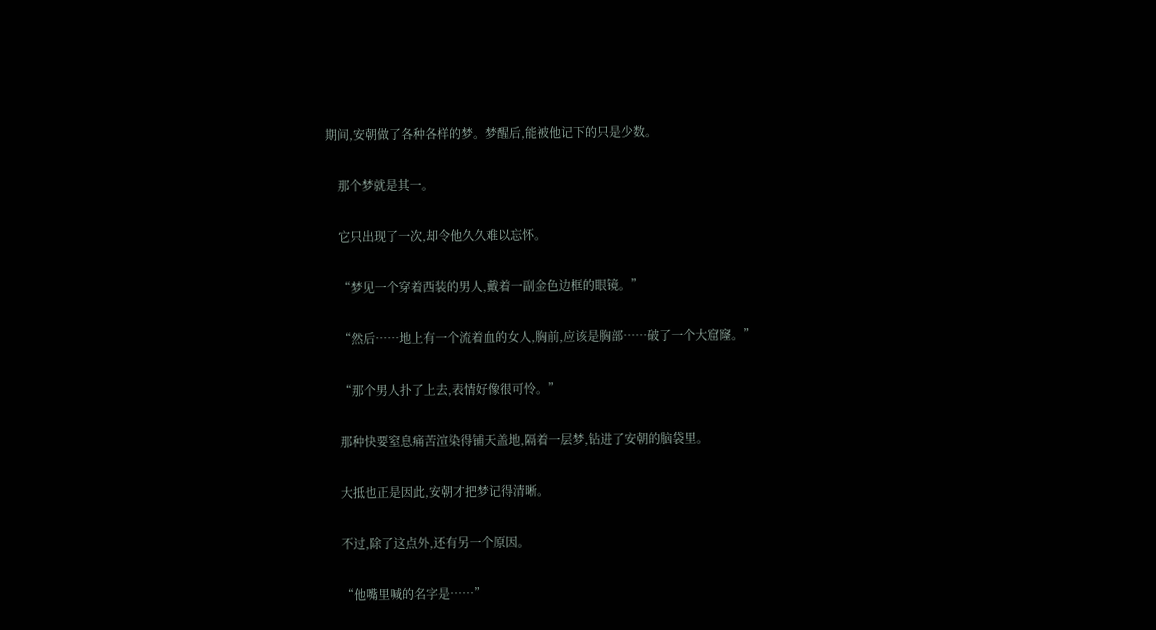期间,安朝做了各种各样的梦。梦醒后,能被他记下的只是少数。

    那个梦就是其一。

    它只出现了一次,却令他久久难以忘怀。

    “梦见一个穿着西装的男人,戴着一副金色边框的眼镜。”

    “然后……地上有一个流着血的女人,胸前,应该是胸部……破了一个大窟窿。”

    “那个男人扑了上去,表情好像很可怜。”

    那种快要窒息痛苦渲染得铺天盖地,隔着一层梦,钻进了安朝的脑袋里。

    大抵也正是因此,安朝才把梦记得清晰。

    不过,除了这点外,还有另一个原因。

    “他嘴里喊的名字是……”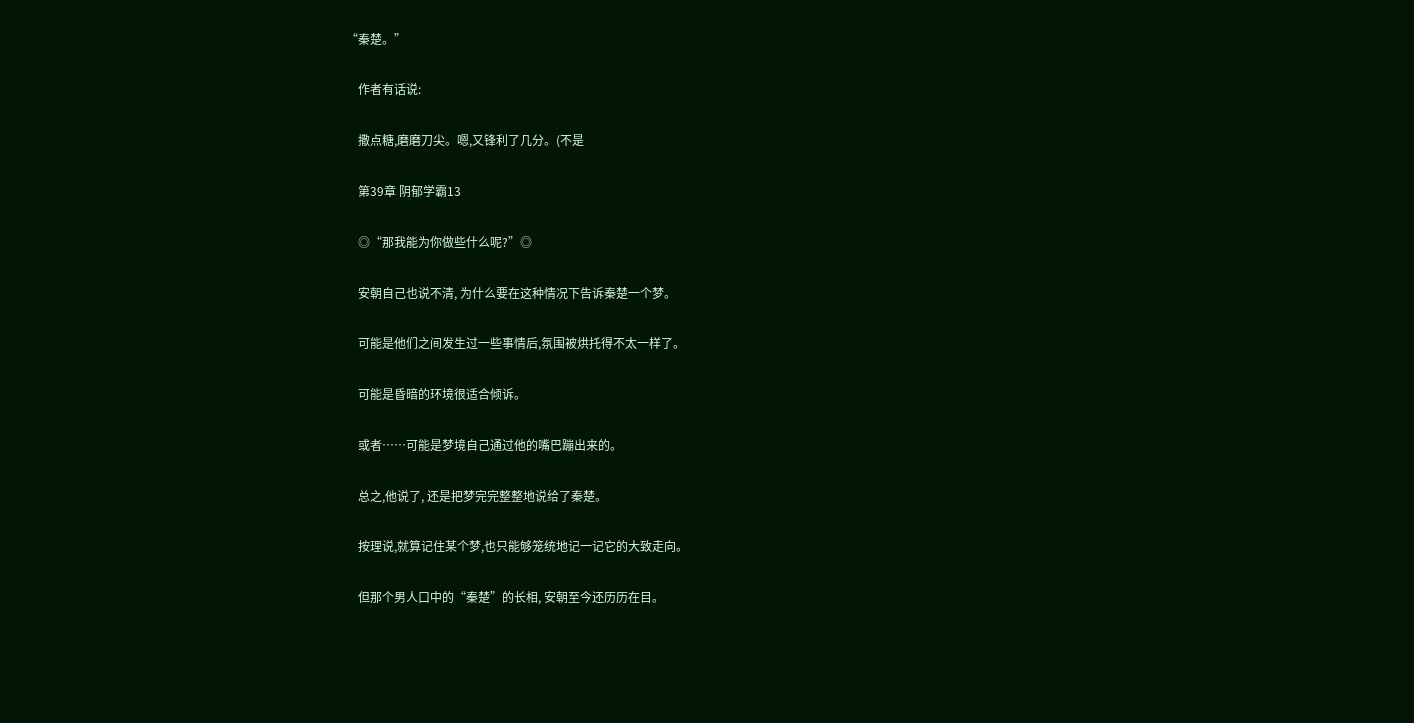“秦楚。”

    作者有话说:

    撒点糖,磨磨刀尖。嗯,又锋利了几分。(不是

    第39章 阴郁学霸13

    ◎“那我能为你做些什么呢?”◎

    安朝自己也说不清, 为什么要在这种情况下告诉秦楚一个梦。

    可能是他们之间发生过一些事情后,氛围被烘托得不太一样了。

    可能是昏暗的环境很适合倾诉。

    或者……可能是梦境自己通过他的嘴巴蹦出来的。

    总之,他说了, 还是把梦完完整整地说给了秦楚。

    按理说,就算记住某个梦,也只能够笼统地记一记它的大致走向。

    但那个男人口中的“秦楚”的长相, 安朝至今还历历在目。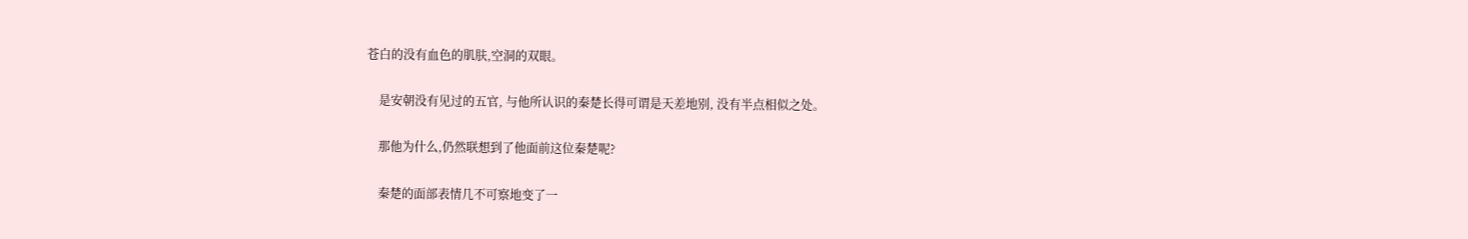苍白的没有血色的肌肤,空洞的双眼。

    是安朝没有见过的五官, 与他所认识的秦楚长得可谓是天差地别, 没有半点相似之处。

    那他为什么,仍然联想到了他面前这位秦楚呢?

    秦楚的面部表情几不可察地变了一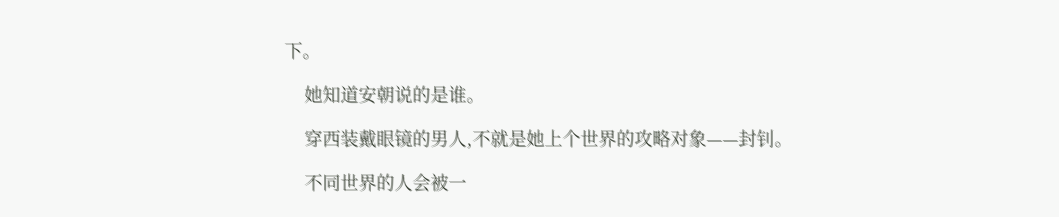下。

    她知道安朝说的是谁。

    穿西装戴眼镜的男人,不就是她上个世界的攻略对象——封钊。

    不同世界的人会被一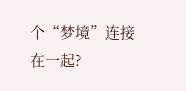个“梦境”连接在一起?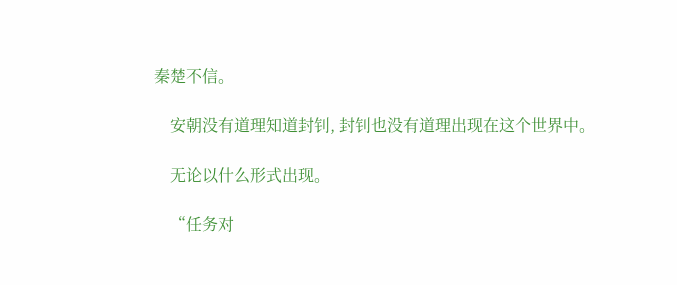秦楚不信。

    安朝没有道理知道封钊, 封钊也没有道理出现在这个世界中。

    无论以什么形式出现。

    “任务对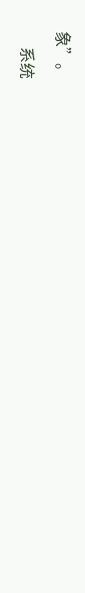象”。

    系统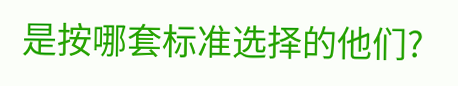是按哪套标准选择的他们?